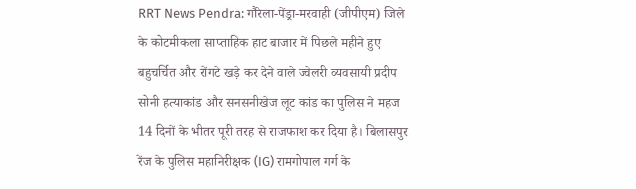RRT News Pendra: गौरेला-पेंड्रा-मरवाही (जीपीएम) जिले के कोटमीकला साप्ताहिक हाट बाजार में पिछले महीने हुए बहुचर्चित और रोंगटे खड़े कर देने वाले ज्वेलरी व्यवसायी प्रदीप सोनी हत्याकांड और सनसनीखेज लूट कांड का पुलिस ने महज 14 दिनों के भीतर पूरी तरह से राजफाश कर दिया है। बिलासपुर रेंज के पुलिस महानिरीक्षक (IG) रामगोपाल गर्ग के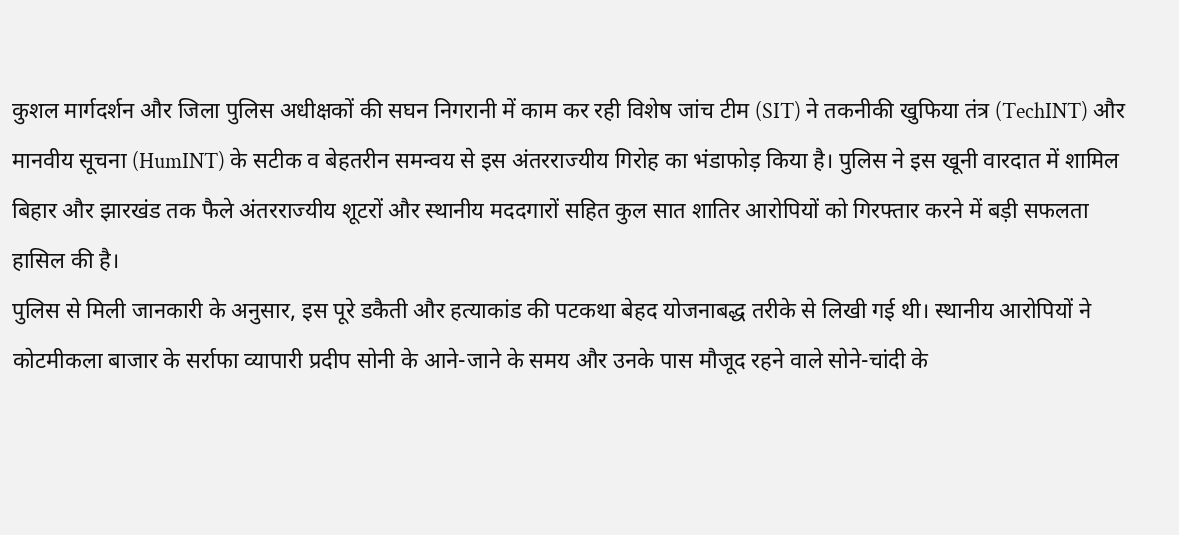कुशल मार्गदर्शन और जिला पुलिस अधीक्षकों की सघन निगरानी में काम कर रही विशेष जांच टीम (SIT) ने तकनीकी खुफिया तंत्र (TechINT) और मानवीय सूचना (HumINT) के सटीक व बेहतरीन समन्वय से इस अंतरराज्यीय गिरोह का भंडाफोड़ किया है। पुलिस ने इस खूनी वारदात में शामिल बिहार और झारखंड तक फैले अंतरराज्यीय शूटरों और स्थानीय मददगारों सहित कुल सात शातिर आरोपियों को गिरफ्तार करने में बड़ी सफलता हासिल की है।
पुलिस से मिली जानकारी के अनुसार, इस पूरे डकैती और हत्याकांड की पटकथा बेहद योजनाबद्ध तरीके से लिखी गई थी। स्थानीय आरोपियों ने कोटमीकला बाजार के सर्राफा व्यापारी प्रदीप सोनी के आने-जाने के समय और उनके पास मौजूद रहने वाले सोने-चांदी के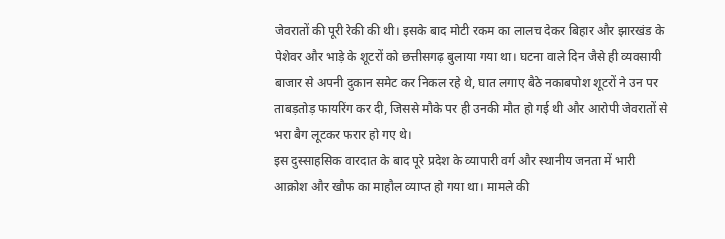जेवरातों की पूरी रेकी की थी। इसके बाद मोटी रकम का लालच देकर बिहार और झारखंड के पेशेवर और भाड़े के शूटरों को छत्तीसगढ़ बुलाया गया था। घटना वाले दिन जैसे ही व्यवसायी बाजार से अपनी दुकान समेट कर निकल रहे थे, घात लगाए बैठे नकाबपोश शूटरों ने उन पर ताबड़तोड़ फायरिंग कर दी, जिससे मौके पर ही उनकी मौत हो गई थी और आरोपी जेवरातों से भरा बैग लूटकर फरार हो गए थे।
इस दुस्साहसिक वारदात के बाद पूरे प्रदेश के व्यापारी वर्ग और स्थानीय जनता में भारी आक्रोश और खौफ का माहौल व्याप्त हो गया था। मामले की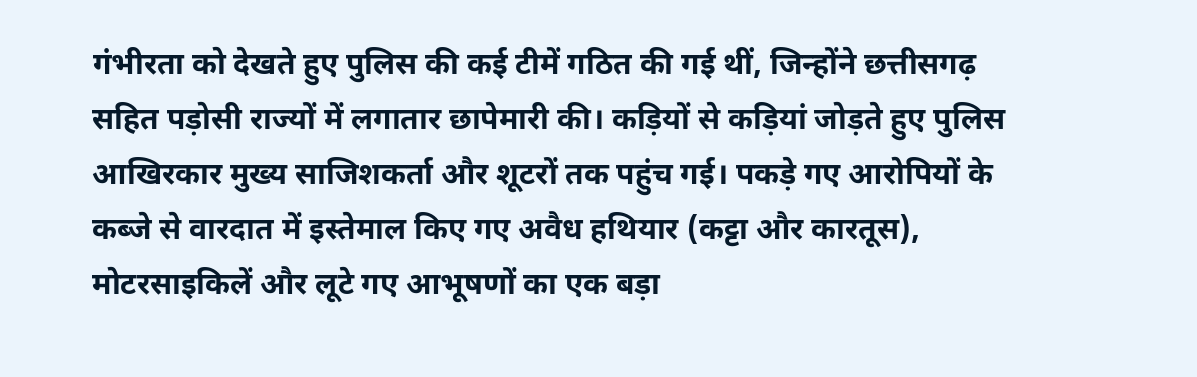गंभीरता को देखते हुए पुलिस की कई टीमें गठित की गई थीं, जिन्होंने छत्तीसगढ़ सहित पड़ोसी राज्यों में लगातार छापेमारी की। कड़ियों से कड़ियां जोड़ते हुए पुलिस आखिरकार मुख्य साजिशकर्ता और शूटरों तक पहुंच गई। पकड़े गए आरोपियों के कब्जे से वारदात में इस्तेमाल किए गए अवैध हथियार (कट्टा और कारतूस), मोटरसाइकिलें और लूटे गए आभूषणों का एक बड़ा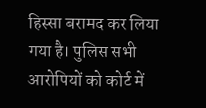हिस्सा बरामद कर लिया गया है। पुलिस सभी आरोपियों को कोर्ट में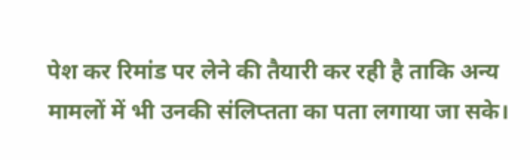पेश कर रिमांड पर लेने की तैयारी कर रही है ताकि अन्य मामलों में भी उनकी संलिप्तता का पता लगाया जा सके।